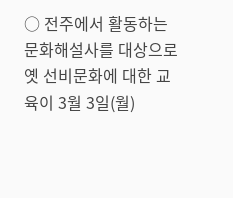○ 전주에서 활동하는 문화해설사를 대상으로 옛 선비문화에 대한 교육이 3월 3일(월)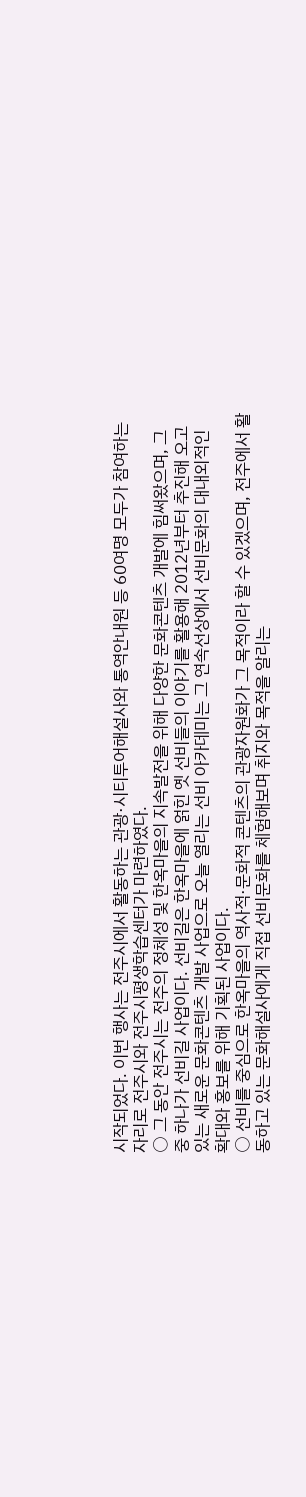시작되었다. 이번 행사는 전주시에서 활동하는 관광·시티투어해설사와 통역안내원 등 60여명 모두가 참여하는 자리로 전주시와 전주시평생학습센터가 마련하였다.
○ 그 동안 전주시는 전주의 정체성 및 한옥마을의 지속발전을 위해 다양한 문화콘텐츠 개발에 힘써왔으며, 그 중 하나가 선비길 사업이다. 선비길은 한옥마을에 얽힌 옛 선비들의 이야기를 활용해 2012년부터 추진해 오고 있는 새로운 문화콘텐츠 개발 사업으로 오늘 열리는 선비 아카데미는 그 연속선상에서 선비문화의 대내외적인 확대와 홍보를 위해 기획된 사업이다.
○ 선비를 중심으로 한옥마을의 역사적·문화적 콘텐츠의 관광자원화가 그 목적이라 할 수 있겠으며, 전주에서 활동하고 있는 문화해설사에게 직접 선비문화를 체험해보며 취지와 목적을 알리는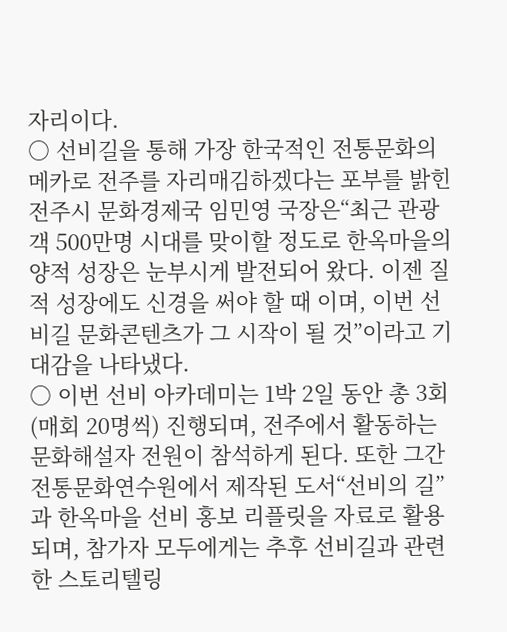자리이다.
○ 선비길을 통해 가장 한국적인 전통문화의 메카로 전주를 자리매김하겠다는 포부를 밝힌 전주시 문화경제국 임민영 국장은“최근 관광객 500만명 시대를 맞이할 정도로 한옥마을의 양적 성장은 눈부시게 발전되어 왔다. 이젠 질적 성장에도 신경을 써야 할 때 이며, 이번 선비길 문화콘텐츠가 그 시작이 될 것”이라고 기대감을 나타냈다.
○ 이번 선비 아카데미는 1박 2일 동안 총 3회(매회 20명씩) 진행되며, 전주에서 활동하는 문화해설자 전원이 참석하게 된다. 또한 그간 전통문화연수원에서 제작된 도서“선비의 길”과 한옥마을 선비 홍보 리플릿을 자료로 활용되며, 참가자 모두에게는 추후 선비길과 관련한 스토리텔링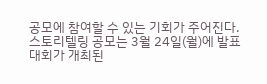공모에 참여할 수 있는 기회가 주어진다. 스토리텔링 공모는 3월 24일(월)에 발표대회가 개최된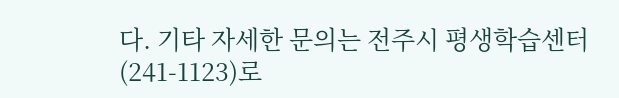다. 기타 자세한 문의는 전주시 평생학습센터 (241-1123)로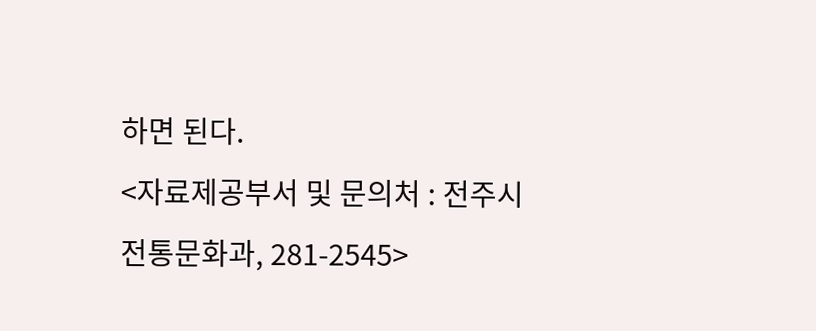하면 된다.
<자료제공부서 및 문의처 : 전주시 전통문화과, 281-2545>